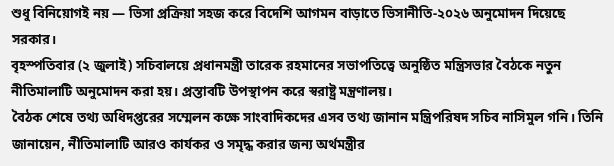শুধু বিনিয়োগই নয় — ভিসা প্রক্রিয়া সহজ করে বিদেশি আগমন বাড়াতে ভিসানীতি-২০২৬ অনুমোদন দিয়েছে সরকার।
বৃহস্পতিবার (২ জুলাই) সচিবালয়ে প্রধানমন্ত্রী তারেক রহমানের সভাপতিত্বে অনুষ্ঠিত মন্ত্রিসভার বৈঠকে নতুন নীতিমালাটি অনুমোদন করা হয়। প্রস্তাবটি উপস্থাপন করে স্বরাষ্ট্র মন্ত্রণালয়।
বৈঠক শেষে তথ্য অধিদপ্তরের সম্মেলন কক্ষে সাংবাদিকদের এসব তথ্য জানান মন্ত্রিপরিষদ সচিব নাসিমুল গনি। তিনি জানায়েন, নীতিমালাটি আরও কার্যকর ও সমৃদ্ধ করার জন্য অর্থমন্ত্রীর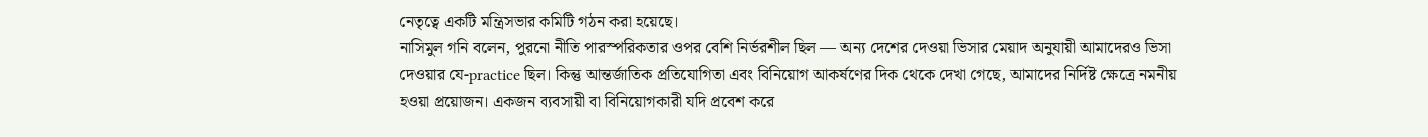নেতৃত্বে একটি মন্ত্রিসভার কমিটি গঠন করা হয়েছে।
নাসিমুল গনি বলেন, পুরনো নীতি পারস্পরিকতার ওপর বেশি নির্ভরশীল ছিল — অন্য দেশের দেওয়া ভিসার মেয়াদ অনুযায়ী আমাদেরও ভিসা দেওয়ার যে-practice ছিল। কিন্তু আন্তর্জাতিক প্রতিযোগিতা এবং বিনিয়োগ আকর্ষণের দিক থেকে দেখা গেছে, আমাদের নির্দিষ্ট ক্ষেত্রে নমনীয় হওয়া প্রয়োজন। একজন ব্যবসায়ী বা বিনিয়োগকারী যদি প্রবেশ করে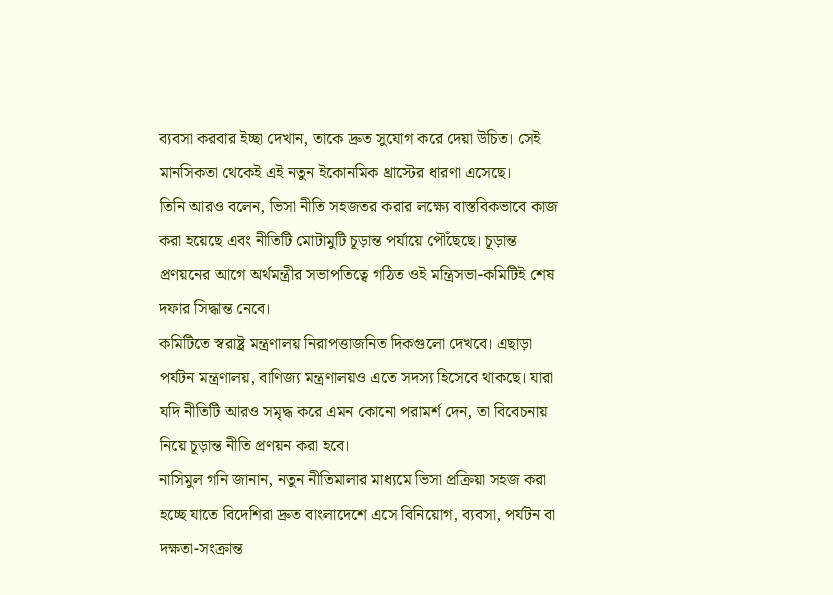ব্যবসা করবার ইচ্ছা দেখান, তাকে দ্রুত সুযোগ করে দেয়া উচিত। সেই মানসিকতা থেকেই এই নতুন ইকোনমিক থ্রাস্টের ধারণা এসেছে।
তিনি আরও বলেন, ভিসা নীতি সহজতর করার লক্ষ্যে বাস্তবিকভাবে কাজ করা হয়েছে এবং নীতিটি মোটামুটি চূড়ান্ত পর্যায়ে পৌঁছেছে। চূড়ান্ত প্রণয়নের আগে অর্থমন্ত্রীর সভাপতিত্বে গঠিত ওই মন্ত্রিসভা-কমিটিই শেষ দফার সিদ্ধান্ত নেবে।
কমিটিতে স্বরাষ্ট্র মন্ত্রণালয় নিরাপত্তাজনিত দিকগুলো দেখবে। এছাড়া পর্যটন মন্ত্রণালয়, বাণিজ্য মন্ত্রণালয়ও এতে সদস্য হিসেবে থাকছে। যারা যদি নীতিটি আরও সমৃদ্ধ করে এমন কোনো পরামর্শ দেন, তা বিবেচনায় নিয়ে চূড়ান্ত নীতি প্রণয়ন করা হবে।
নাসিমুল গনি জানান, নতুন নীতিমালার মাধ্যমে ভিসা প্রক্রিয়া সহজ করা হচ্ছে যাতে বিদেশিরা দ্রুত বাংলাদেশে এসে বিনিয়োগ, ব্যবসা, পর্যটন বা দক্ষতা-সংক্রান্ত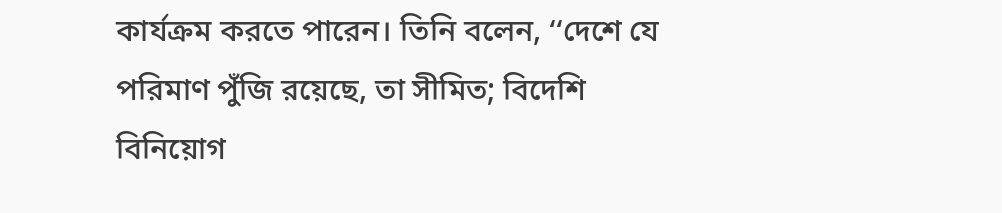কার্যক্রম করতে পারেন। তিনি বলেন, ‘‘দেশে যে পরিমাণ পুঁজি রয়েছে, তা সীমিত; বিদেশি বিনিয়োগ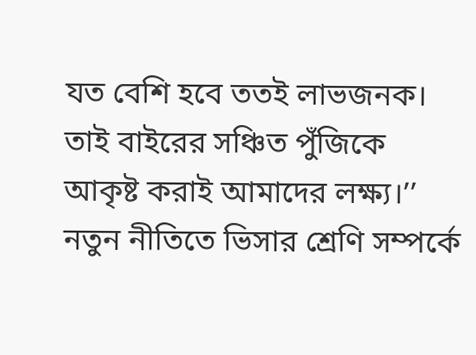যত বেশি হবে ততই লাভজনক। তাই বাইরের সঞ্চিত পুঁজিকে আকৃষ্ট করাই আমাদের লক্ষ্য।’’
নতুন নীতিতে ভিসার শ্রেণি সম্পর্কে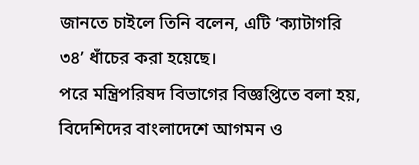জানতে চাইলে তিনি বলেন, এটি ‘ক্যাটাগরি ৩৪’ ধাঁচের করা হয়েছে।
পরে মন্ত্রিপরিষদ বিভাগের বিজ্ঞপ্তিতে বলা হয়, বিদেশিদের বাংলাদেশে আগমন ও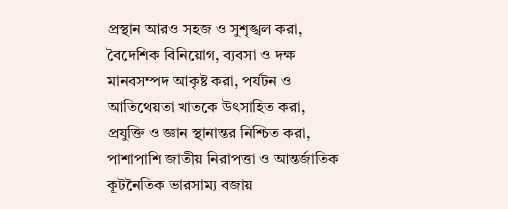প্রস্থান আরও সহজ ও সুশৃঙ্খল করা, বৈদেশিক বিনিয়োগ, ব্যবসা ও দক্ষ মানবসম্পদ আকৃষ্ট করা, পর্যটন ও আতিথেয়তা খাতকে উৎসাহিত করা, প্রযুক্তি ও জ্ঞান স্থানান্তর নিশ্চিত করা, পাশাপাশি জাতীয় নিরাপত্তা ও আন্তর্জাতিক কূটনৈতিক ভারসাম্য বজায়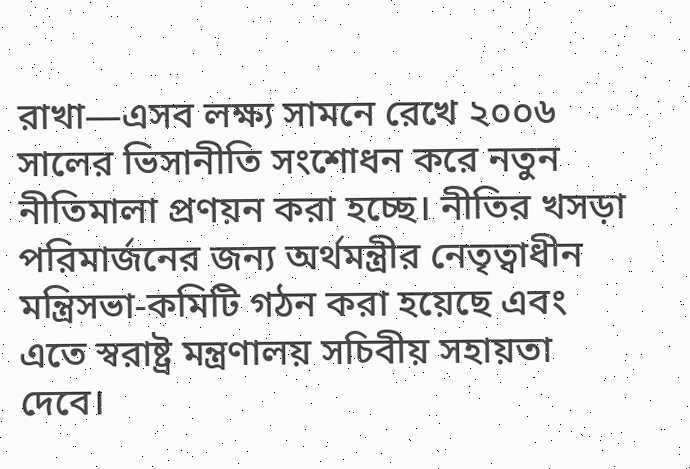রাখা—এসব লক্ষ্য সামনে রেখে ২০০৬ সালের ভিসানীতি সংশোধন করে নতুন নীতিমালা প্রণয়ন করা হচ্ছে। নীতির খসড়া পরিমার্জনের জন্য অর্থমন্ত্রীর নেতৃত্বাধীন মন্ত্রিসভা-কমিটি গঠন করা হয়েছে এবং এতে স্বরাষ্ট্র মন্ত্রণালয় সচিবীয় সহায়তা দেবে।